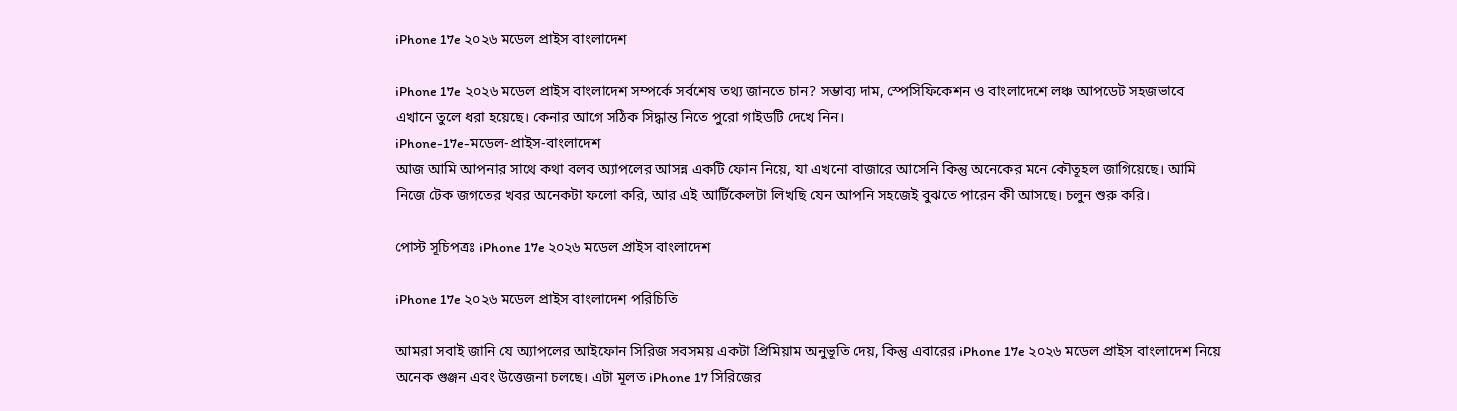iPhone 17e ২০২৬ মডেল প্রাইস বাংলাদেশ

iPhone 17e ২০২৬ মডেল প্রাইস বাংলাদেশ সম্পর্কে সর্বশেষ তথ্য জানতে চান? সম্ভাব্য দাম, স্পেসিফিকেশন ও বাংলাদেশে লঞ্চ আপডেট সহজভাবে এখানে তুলে ধরা হয়েছে। কেনার আগে সঠিক সিদ্ধান্ত নিতে পুরো গাইডটি দেখে নিন।
iPhone-17e-মডেল-প্রাইস-বাংলাদেশ
আজ আমি আপনার সাথে কথা বলব অ্যাপলের আসন্ন একটি ফোন নিয়ে, যা এখনো বাজারে আসেনি কিন্তু অনেকের মনে কৌতূহল জাগিয়েছে। আমি নিজে টেক জগতের খবর অনেকটা ফলো করি, আর এই আর্টিকেলটা লিখছি যেন আপনি সহজেই বুঝতে পারেন কী আসছে। চলুন শুরু করি।

পোস্ট সূচিপত্রঃ iPhone 17e ২০২৬ মডেল প্রাইস বাংলাদেশ

iPhone 17e ২০২৬ মডেল প্রাইস বাংলাদেশ পরিচিতি

আমরা সবাই জানি যে অ্যাপলের আইফোন সিরিজ সবসময় একটা প্রিমিয়াম অনুভূতি দেয়, কিন্তু এবারের iPhone 17e ২০২৬ মডেল প্রাইস বাংলাদেশ নিয়ে অনেক গুঞ্জন এবং উত্তেজনা চলছে। এটা মূলত iPhone 17 সিরিজের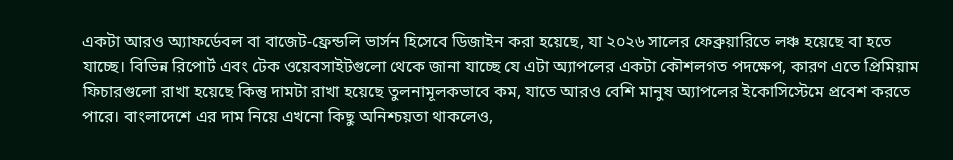একটা আরও অ্যাফর্ডেবল বা বাজেট-ফ্রেন্ডলি ভার্সন হিসেবে ডিজাইন করা হয়েছে, যা ২০২৬ সালের ফেব্রুয়ারিতে লঞ্চ হয়েছে বা হতে যাচ্ছে। বিভিন্ন রিপোর্ট এবং টেক ওয়েবসাইটগুলো থেকে জানা যাচ্ছে যে এটা অ্যাপলের একটা কৌশলগত পদক্ষেপ, কারণ এতে প্রিমিয়াম ফিচারগুলো রাখা হয়েছে কিন্তু দামটা রাখা হয়েছে তুলনামূলকভাবে কম, যাতে আরও বেশি মানুষ অ্যাপলের ইকোসিস্টেমে প্রবেশ করতে পারে। বাংলাদেশে এর দাম নিয়ে এখনো কিছু অনিশ্চয়তা থাকলেও,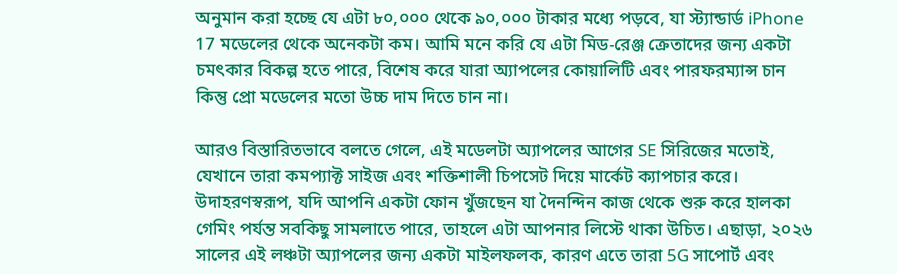অনুমান করা হচ্ছে যে এটা ৮০,০০০ থেকে ৯০,০০০ টাকার মধ্যে পড়বে, যা স্ট্যান্ডার্ড iPhone 17 মডেলের থেকে অনেকটা কম। আমি মনে করি যে এটা মিড-রেঞ্জ ক্রেতাদের জন্য একটা চমৎকার বিকল্প হতে পারে, বিশেষ করে যারা অ্যাপলের কোয়ালিটি এবং পারফরম্যান্স চান কিন্তু প্রো মডেলের মতো উচ্চ দাম দিতে চান না।

আরও বিস্তারিতভাবে বলতে গেলে, এই মডেলটা অ্যাপলের আগের SE সিরিজের মতোই, যেখানে তারা কমপ্যাক্ট সাইজ এবং শক্তিশালী চিপসেট দিয়ে মার্কেট ক্যাপচার করে। উদাহরণস্বরূপ, যদি আপনি একটা ফোন খুঁজছেন যা দৈনন্দিন কাজ থেকে শুরু করে হালকা গেমিং পর্যন্ত সবকিছু সামলাতে পারে, তাহলে এটা আপনার লিস্টে থাকা উচিত। এছাড়া, ২০২৬ সালের এই লঞ্চটা অ্যাপলের জন্য একটা মাইলফলক, কারণ এতে তারা 5G সাপোর্ট এবং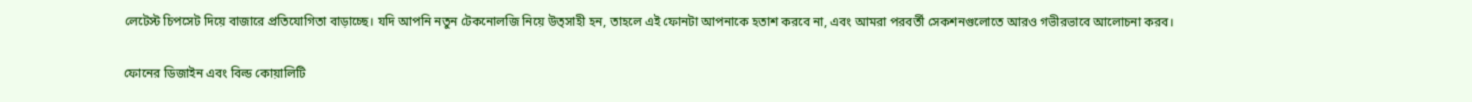লেটেস্ট চিপসেট দিয়ে বাজারে প্রতিযোগিতা বাড়াচ্ছে। যদি আপনি নতুন টেকনোলজি নিয়ে উত্সাহী হন, তাহলে এই ফোনটা আপনাকে হতাশ করবে না, এবং আমরা পরবর্তী সেকশনগুলোতে আরও গভীরভাবে আলোচনা করব।

ফোনের ডিজাইন এবং বিল্ড কোয়ালিটি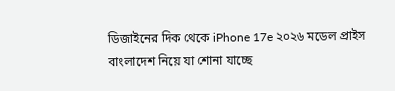ডিজাইনের দিক থেকে iPhone 17e ২০২৬ মডেল প্রাইস বাংলাদেশ নিয়ে যা শোনা যাচ্ছে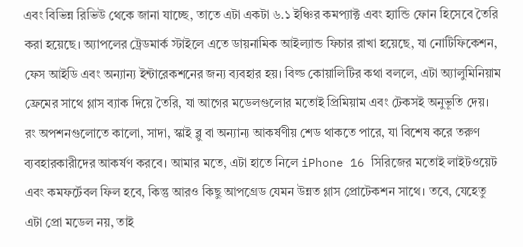এবং বিভিন্ন রিভিউ থেকে জানা যাচ্ছে, তাতে এটা একটা ৬.১ ইঞ্চির কমপ্যাক্ট এবং হ্যান্ডি ফোন হিসেবে তৈরি করা হয়েছে। অ্যাপলের ট্রেডমার্ক স্টাইলে এতে ডায়নামিক আইল্যান্ড ফিচার রাখা হয়েছে, যা নোটিফিকেশন, ফেস আইডি এবং অন্যান্য ইন্টারেকশনের জন্য ব্যবহার হয়। বিল্ড কোয়ালিটির কথা বললে, এটা অ্যালুমিনিয়াম ফ্রেমের সাথে গ্লাস ব্যাক দিয়ে তৈরি, যা আগের মডেলগুলোর মতোই প্রিমিয়াম এবং টেকসই অনুভূতি দেয়। রং অপশনগুলোতে কালো, সাদা, স্কাই ব্লু বা অন্যান্য আকর্ষণীয় শেড থাকতে পারে, যা বিশেষ করে তরুণ ব্যবহারকারীদের আকর্ষণ করবে। আমার মতে, এটা হাতে নিলে iPhone 16 সিরিজের মতোই লাইটওয়েট এবং কমফর্টেবল ফিল হবে, কিন্তু আরও কিছু আপগ্রেড যেমন উন্নত গ্লাস প্রোটেকশন সাথে। তবে, যেহেতু এটা প্রো মডেল নয়, তাই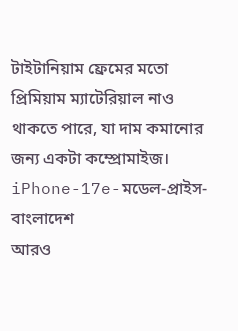টাইটানিয়াম ফ্রেমের মতো প্রিমিয়াম ম্যাটেরিয়াল নাও থাকতে পারে, যা দাম কমানোর জন্য একটা কম্প্রোমাইজ।
iPhone-17e-মডেল-প্রাইস-বাংলাদেশ
আরও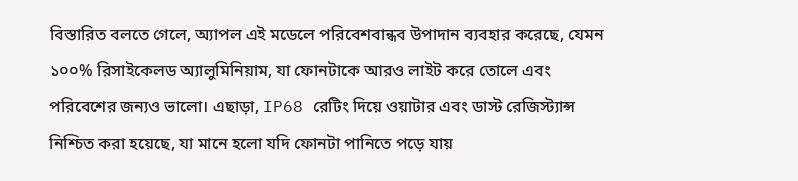বিস্তারিত বলতে গেলে, অ্যাপল এই মডেলে পরিবেশবান্ধব উপাদান ব্যবহার করেছে, যেমন ১০০% রিসাইকেলড অ্যালুমিনিয়াম, যা ফোনটাকে আরও লাইট করে তোলে এবং পরিবেশের জন্যও ভালো। এছাড়া, IP68 রেটিং দিয়ে ওয়াটার এবং ডাস্ট রেজিস্ট্যান্স নিশ্চিত করা হয়েছে, যা মানে হলো যদি ফোনটা পানিতে পড়ে যায়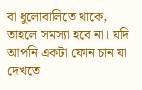বা ধুলোবালিতে থাকে, তাহলে সমস্যা হবে না। যদি আপনি একটা ফোন চান যা দেখতে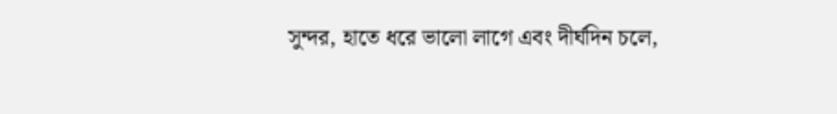সুন্দর, হাতে ধরে ভালো লাগে এবং দীর্ঘদিন চলে,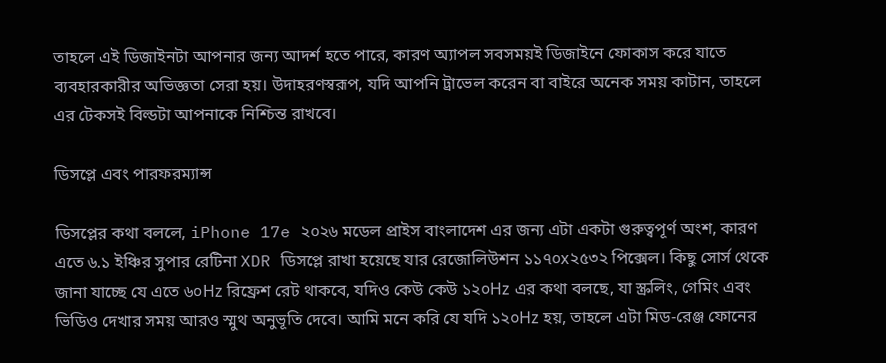তাহলে এই ডিজাইনটা আপনার জন্য আদর্শ হতে পারে, কারণ অ্যাপল সবসময়ই ডিজাইনে ফোকাস করে যাতে ব্যবহারকারীর অভিজ্ঞতা সেরা হয়। উদাহরণস্বরূপ, যদি আপনি ট্রাভেল করেন বা বাইরে অনেক সময় কাটান, তাহলে এর টেকসই বিল্ডটা আপনাকে নিশ্চিন্ত রাখবে।

ডিসপ্লে এবং পারফরম্যান্স

ডিসপ্লের কথা বললে, iPhone 17e ২০২৬ মডেল প্রাইস বাংলাদেশ এর জন্য এটা একটা গুরুত্বপূর্ণ অংশ, কারণ এতে ৬.১ ইঞ্চির সুপার রেটিনা XDR ডিসপ্লে রাখা হয়েছে যার রেজোলিউশন ১১৭০x২৫৩২ পিক্সেল। কিছু সোর্স থেকে জানা যাচ্ছে যে এতে ৬০Hz রিফ্রেশ রেট থাকবে, যদিও কেউ কেউ ১২০Hz এর কথা বলছে, যা স্ক্রলিং, গেমিং এবং ভিডিও দেখার সময় আরও স্মুথ অনুভূতি দেবে। আমি মনে করি যে যদি ১২০Hz হয়, তাহলে এটা মিড-রেঞ্জ ফোনের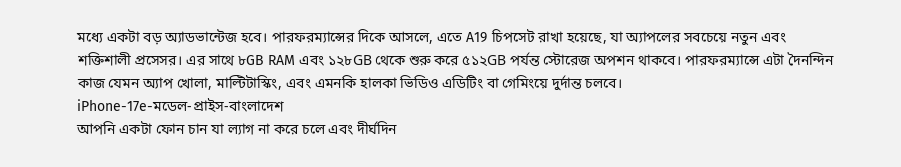মধ্যে একটা বড় অ্যাডভান্টেজ হবে। পারফরম্যান্সের দিকে আসলে, এতে A19 চিপসেট রাখা হয়েছে, যা অ্যাপলের সবচেয়ে নতুন এবং শক্তিশালী প্রসেসর। এর সাথে ৮GB RAM এবং ১২৮GB থেকে শুরু করে ৫১২GB পর্যন্ত স্টোরেজ অপশন থাকবে। পারফরম্যান্সে এটা দৈনন্দিন কাজ যেমন অ্যাপ খোলা, মাল্টিটাস্কিং, এবং এমনকি হালকা ভিডিও এডিটিং বা গেমিংয়ে দুর্দান্ত চলবে।
iPhone-17e-মডেল-প্রাইস-বাংলাদেশ
আপনি একটা ফোন চান যা ল্যাগ না করে চলে এবং দীর্ঘদিন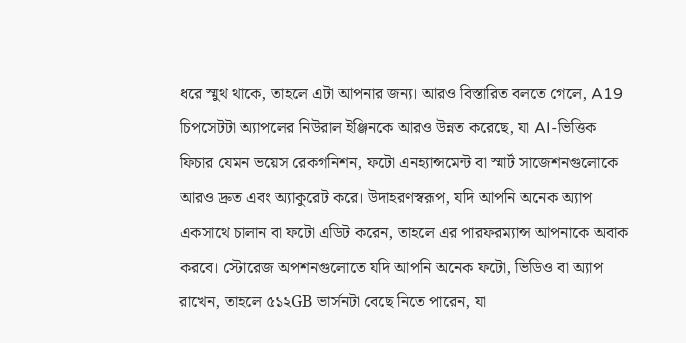ধরে স্মুথ থাকে, তাহলে এটা আপনার জন্য। আরও বিস্তারিত বলতে গেলে, A19 চিপসেটটা অ্যাপলের নিউরাল ইঞ্জিনকে আরও উন্নত করেছে, যা AI-ভিত্তিক ফিচার যেমন ভয়েস রেকগনিশন, ফটো এনহ্যান্সমেন্ট বা স্মার্ট সাজেশনগুলোকে আরও দ্রুত এবং অ্যাকুরেট করে। উদাহরণস্বরূপ, যদি আপনি অনেক অ্যাপ একসাথে চালান বা ফটো এডিট করেন, তাহলে এর পারফরম্যান্স আপনাকে অবাক করবে। স্টোরেজ অপশনগুলোতে যদি আপনি অনেক ফটো, ভিডিও বা অ্যাপ রাখেন, তাহলে ৫১২GB ভার্সনটা বেছে নিতে পারেন, যা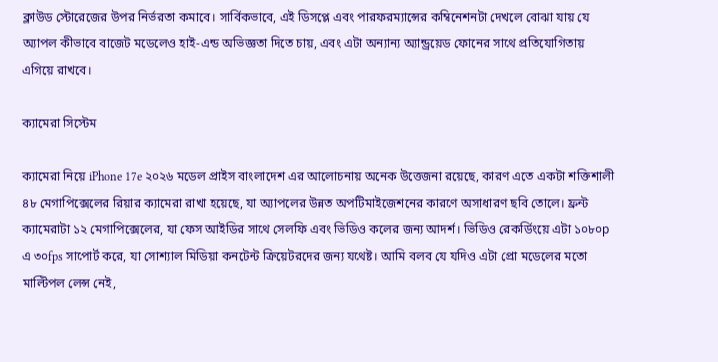ক্লাউড স্টোরেজের উপর নির্ভরতা কমাবে। সার্বিকভাবে, এই ডিসপ্লে এবং পারফরম্যান্সের কম্বিনেশনটা দেখলে বোঝা যায় যে অ্যাপল কীভাবে বাজেট মডেলেও হাই-এন্ড অভিজ্ঞতা দিতে চায়, এবং এটা অন্যান্য অ্যান্ড্রয়েড ফোনের সাথে প্রতিযোগিতায় এগিয়ে রাখবে।

ক্যামেরা সিস্টেম

ক্যামেরা নিয়ে iPhone 17e ২০২৬ মডেল প্রাইস বাংলাদেশ এর আলোচনায় অনেক উত্তেজনা রয়েছে, কারণ এতে একটা শক্তিশালী ৪৮ মেগাপিক্সেলের রিয়ার ক্যামেরা রাখা হয়েছে, যা অ্যাপলের উন্নত অপটিমাইজেশনের কারণে অসাধারণ ছবি তোলে। ফ্রন্ট ক্যামেরাটা ১২ মেগাপিক্সেলের, যা ফেস আইডির সাথে সেলফি এবং ভিডিও কলের জন্য আদর্শ। ভিডিও রেকর্ডিংয়ে এটা ১০৮০p এ ৩০fps সাপোর্ট করে, যা সোশ্যাল মিডিয়া কনটেন্ট ক্রিয়েটরদের জন্য যথেষ্ট। আমি বলব যে যদিও এটা প্রো মডেলের মতো মাল্টিপল লেন্স নেই,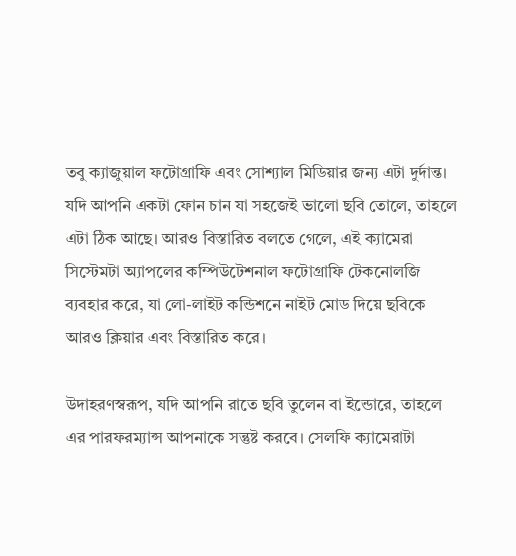তবু ক্যাজুয়াল ফটোগ্রাফি এবং সোশ্যাল মিডিয়ার জন্য এটা দুর্দান্ত। যদি আপনি একটা ফোন চান যা সহজেই ভালো ছবি তোলে, তাহলে এটা ঠিক আছে। আরও বিস্তারিত বলতে গেলে, এই ক্যামেরা সিস্টেমটা অ্যাপলের কম্পিউটেশনাল ফটোগ্রাফি টেকনোলজি ব্যবহার করে, যা লো-লাইট কন্ডিশনে নাইট মোড দিয়ে ছবিকে আরও ক্লিয়ার এবং বিস্তারিত করে।

উদাহরণস্বরূপ, যদি আপনি রাতে ছবি তুলেন বা ইন্ডোরে, তাহলে এর পারফরম্যান্স আপনাকে সন্তুষ্ট করবে। সেলফি ক্যামেরাটা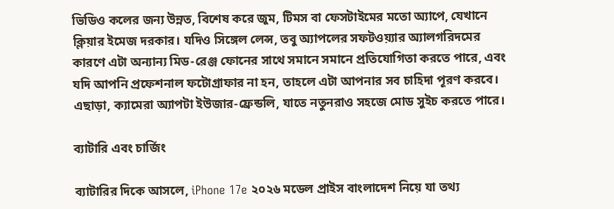ভিডিও কলের জন্য উন্নত, বিশেষ করে জুম, টিমস বা ফেসটাইমের মতো অ্যাপে, যেখানে ক্লিয়ার ইমেজ দরকার। যদিও সিঙ্গেল লেন্স, তবু অ্যাপলের সফটওয়্যার অ্যালগরিদমের কারণে এটা অন্যান্য মিড-রেঞ্জ ফোনের সাথে সমানে সমানে প্রতিযোগিতা করতে পারে, এবং যদি আপনি প্রফেশনাল ফটোগ্রাফার না হন, তাহলে এটা আপনার সব চাহিদা পূরণ করবে। এছাড়া, ক্যামেরা অ্যাপটা ইউজার-ফ্রেন্ডলি, যাতে নতুনরাও সহজে মোড সুইচ করতে পারে।

ব্যাটারি এবং চার্জিং

ব্যাটারির দিকে আসলে, iPhone 17e ২০২৬ মডেল প্রাইস বাংলাদেশ নিয়ে যা তথ্য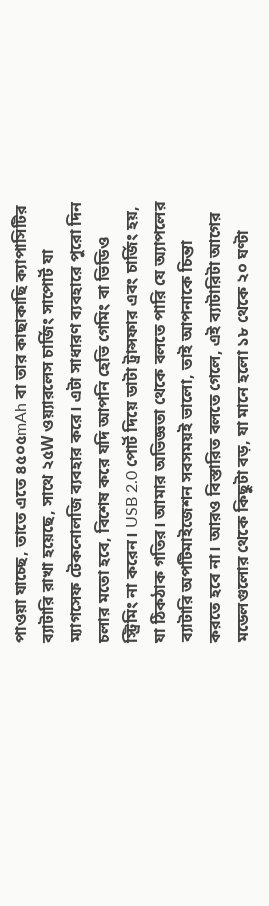পাওয়া যাচ্ছে, তাতে এতে ৪৫০৫mAh বা তার কাছাকাছি ক্যাপাসিটির ব্যাটারি রাখা হয়েছে, সাথে ২৫W ওয়্যারলেস চার্জিং সাপোর্ট যা ম্যাগসেফ টেকনোলজি ব্যবহার করে। এটা সাধারণ ব্যবহারে পুরো দিন চলার মতো হবে, বিশেষ করে যদি আপনি হেভি গেমিং বা ভিডিও স্ট্রিমিং না করেন। USB 2.0 পোর্ট দিয়ে ডাটা ট্রান্সফার এবং চার্জিং হয়, যা ঠিকঠাক গতির। আমার অভিজ্ঞতা থেকে বলতে পারি যে অ্যাপলের ব্যাটারি অপটিমাইজেশন সবসময়ই ভালো, তাই আপনাকে চিন্তা করতে হবে না। আরও বিস্তারিত বলতে গেলে, এই ব্যাটারিটা আগের মডেলগুলোর থেকে কিছুটা বড়, যা মানে হলো ১৮ থেকে ২০ ঘণ্টা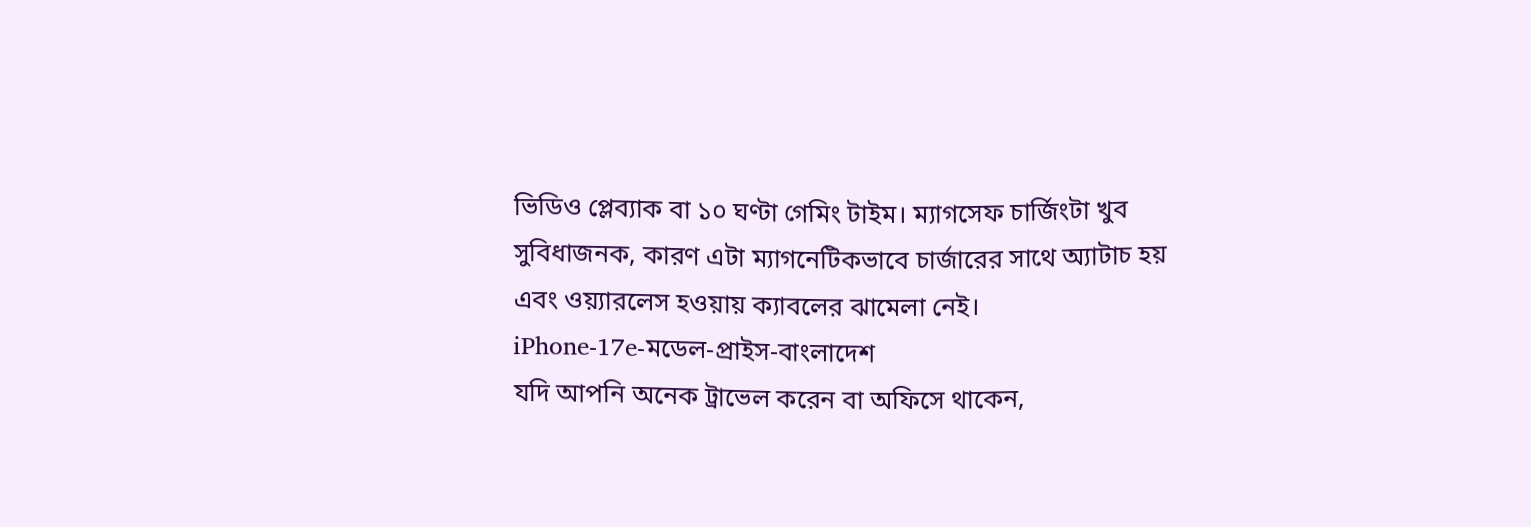ভিডিও প্লেব্যাক বা ১০ ঘণ্টা গেমিং টাইম। ম্যাগসেফ চার্জিংটা খুব সুবিধাজনক, কারণ এটা ম্যাগনেটিকভাবে চার্জারের সাথে অ্যাটাচ হয় এবং ওয়্যারলেস হওয়ায় ক্যাবলের ঝামেলা নেই।
iPhone-17e-মডেল-প্রাইস-বাংলাদেশ
যদি আপনি অনেক ট্রাভেল করেন বা অফিসে থাকেন,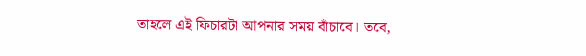তাহলে এই ফিচারটা আপনার সময় বাঁচাবে। তবে,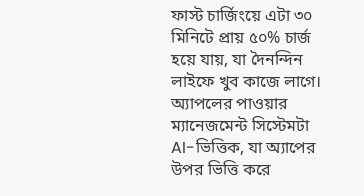ফাস্ট চার্জিংয়ে এটা ৩০ মিনিটে প্রায় ৫০% চার্জ হয়ে যায়, যা দৈনন্দিন লাইফে খুব কাজে লাগে। অ্যাপলের পাওয়ার ম্যানেজমেন্ট সিস্টেমটা AI-ভিত্তিক, যা অ্যাপের উপর ভিত্তি করে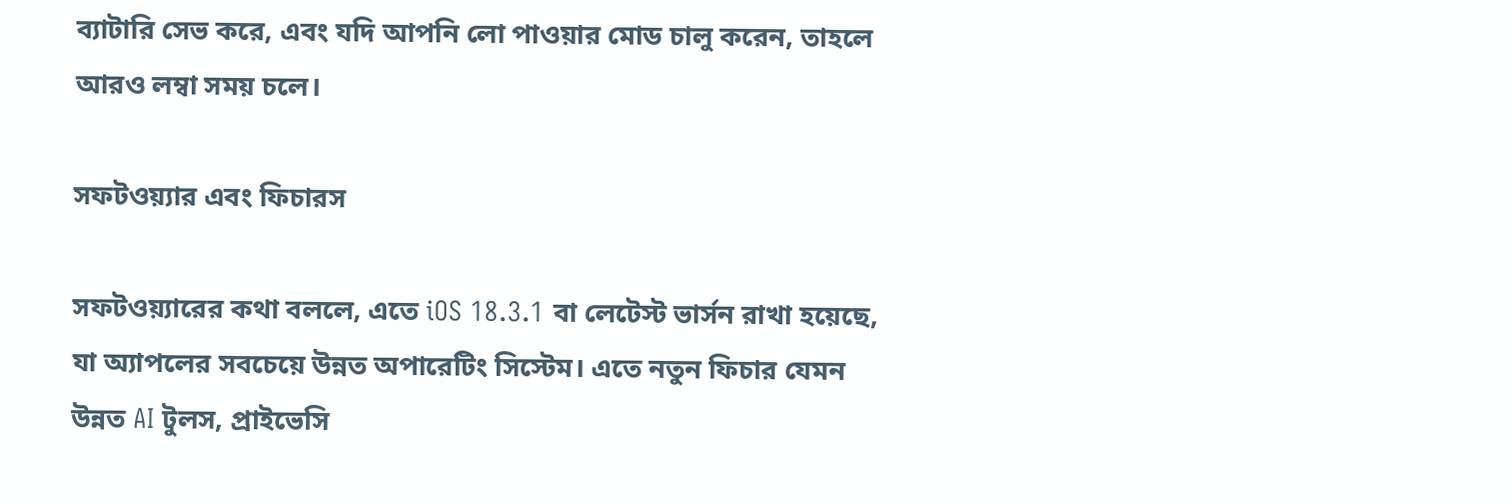ব্যাটারি সেভ করে, এবং যদি আপনি লো পাওয়ার মোড চালু করেন, তাহলে আরও লম্বা সময় চলে।

সফটওয়্যার এবং ফিচারস

সফটওয়্যারের কথা বললে, এতে iOS 18.3.1 বা লেটেস্ট ভার্সন রাখা হয়েছে, যা অ্যাপলের সবচেয়ে উন্নত অপারেটিং সিস্টেম। এতে নতুন ফিচার যেমন উন্নত AI টুলস, প্রাইভেসি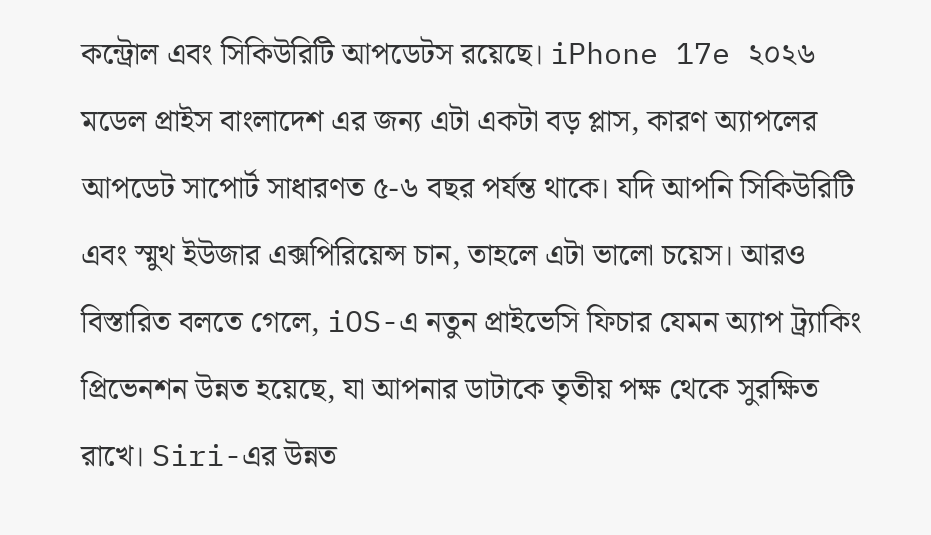কন্ট্রোল এবং সিকিউরিটি আপডেটস রয়েছে। iPhone 17e ২০২৬ মডেল প্রাইস বাংলাদেশ এর জন্য এটা একটা বড় প্লাস, কারণ অ্যাপলের আপডেট সাপোর্ট সাধারণত ৫-৬ বছর পর্যন্ত থাকে। যদি আপনি সিকিউরিটি এবং স্মুথ ইউজার এক্সপিরিয়েন্স চান, তাহলে এটা ভালো চয়েস। আরও বিস্তারিত বলতে গেলে, iOS-এ নতুন প্রাইভেসি ফিচার যেমন অ্যাপ ট্র্যাকিং প্রিভেনশন উন্নত হয়েছে, যা আপনার ডাটাকে তৃতীয় পক্ষ থেকে সুরক্ষিত রাখে। Siri-এর উন্নত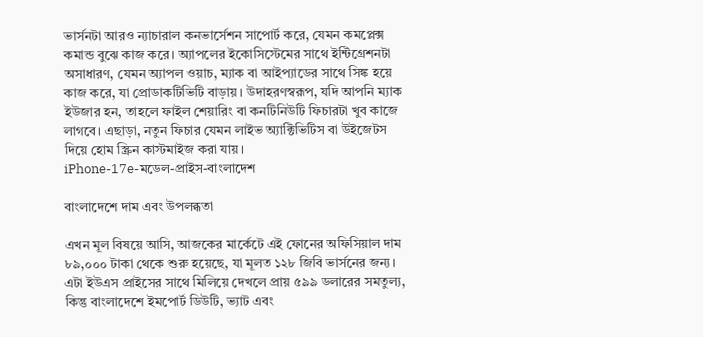ভার্সনটা আরও ন্যাচারাল কনভার্সেশন সাপোর্ট করে, যেমন কমপ্লেক্স কমান্ড বুঝে কাজ করে। অ্যাপলের ইকোসিস্টেমের সাথে ইন্টিগ্রেশনটা অসাধারণ, যেমন অ্যাপল ওয়াচ, ম্যাক বা আইপ্যাডের সাথে সিঙ্ক হয়ে কাজ করে, যা প্রোডাকটিভিটি বাড়ায়। উদাহরণস্বরূপ, যদি আপনি ম্যাক ইউজার হন, তাহলে ফাইল শেয়ারিং বা কনটিনিউটি ফিচারটা খুব কাজে লাগবে। এছাড়া, নতুন ফিচার যেমন লাইভ অ্যাক্টিভিটিস বা উইজেটস দিয়ে হোম স্ক্রিন কাস্টমাইজ করা যায়।
iPhone-17e-মডেল-প্রাইস-বাংলাদেশ

বাংলাদেশে দাম এবং উপলব্ধতা

এখন মূল বিষয়ে আসি, আজকের মার্কেটে এই ফোনের অফিসিয়াল দাম ৮৯,০০০ টাকা থেকে শুরু হয়েছে, যা মূলত ১২৮ জিবি ভার্সনের জন্য। এটা ইউএস প্রাইসের সাথে মিলিয়ে দেখলে প্রায় ৫৯৯ ডলারের সমতুল্য, কিন্তু বাংলাদেশে ইমপোর্ট ডিউটি, ভ্যাট এবং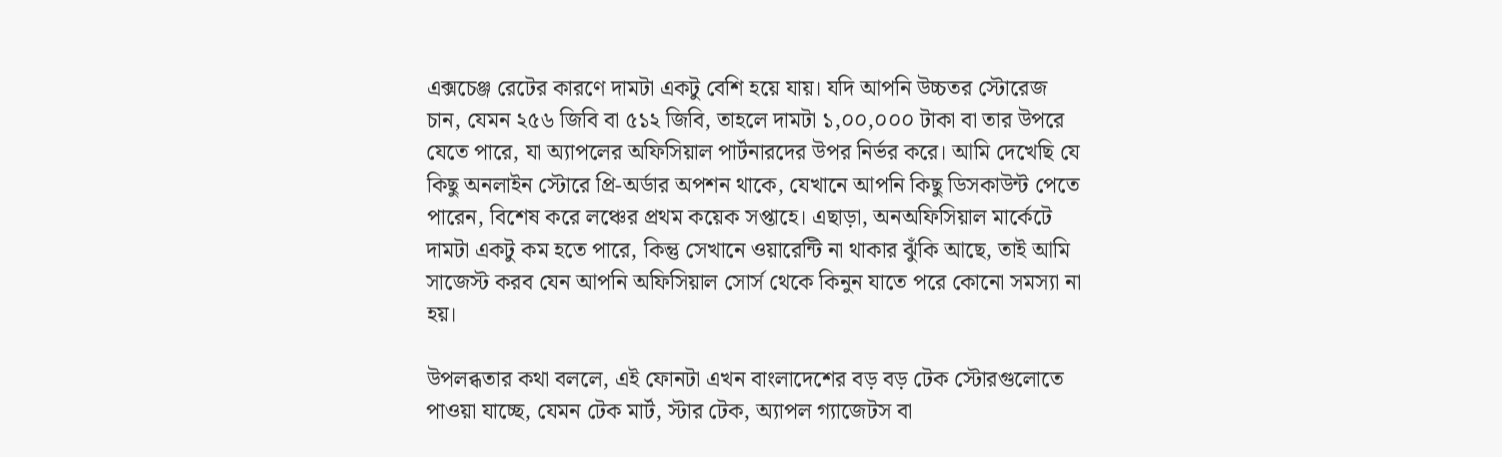এক্সচেঞ্জ রেটের কারণে দামটা একটু বেশি হয়ে যায়। যদি আপনি উচ্চতর স্টোরেজ চান, যেমন ২৫৬ জিবি বা ৫১২ জিবি, তাহলে দামটা ১,০০,০০০ টাকা বা তার উপরে যেতে পারে, যা অ্যাপলের অফিসিয়াল পার্টনারদের উপর নির্ভর করে। আমি দেখেছি যে কিছু অনলাইন স্টোরে প্রি-অর্ডার অপশন থাকে, যেখানে আপনি কিছু ডিসকাউন্ট পেতে পারেন, বিশেষ করে লঞ্চের প্রথম কয়েক সপ্তাহে। এছাড়া, অনঅফিসিয়াল মার্কেটে দামটা একটু কম হতে পারে, কিন্তু সেখানে ওয়ারেন্টি না থাকার ঝুঁকি আছে, তাই আমি সাজেস্ট করব যেন আপনি অফিসিয়াল সোর্স থেকে কিনুন যাতে পরে কোনো সমস্যা না হয়।

উপলব্ধতার কথা বললে, এই ফোনটা এখন বাংলাদেশের বড় বড় টেক স্টোরগুলোতে পাওয়া যাচ্ছে, যেমন টেক মার্ট, স্টার টেক, অ্যাপল গ্যাজেটস বা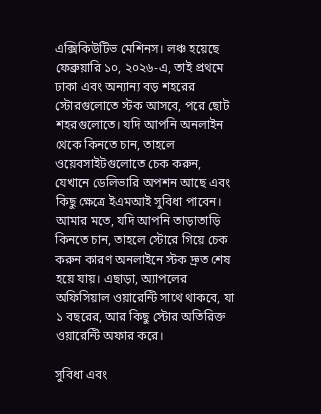এক্সিকিউটিভ মেশিনস। লঞ্চ হয়েছে ফেব্রুয়ারি ১০, ২০২৬-এ, তাই প্রথমে ঢাকা এবং অন্যান্য বড় শহরের স্টোরগুলোতে স্টক আসবে, পরে ছোট শহরগুলোতে। যদি আপনি অনলাইন থেকে কিনতে চান, তাহলে ওয়েবসাইটগুলোতে চেক করুন, যেখানে ডেলিভারি অপশন আছে এবং কিছু ক্ষেত্রে ইএমআই সুবিধা পাবেন। আমার মতে, যদি আপনি তাড়াতাড়ি কিনতে চান, তাহলে স্টোরে গিয়ে চেক করুন কারণ অনলাইনে স্টক দ্রুত শেষ হয়ে যায়। এছাড়া, অ্যাপলের অফিসিয়াল ওয়ারেন্টি সাথে থাকবে, যা ১ বছরের, আর কিছু স্টোর অতিরিক্ত ওয়ারেন্টি অফার করে।

সুবিধা এবং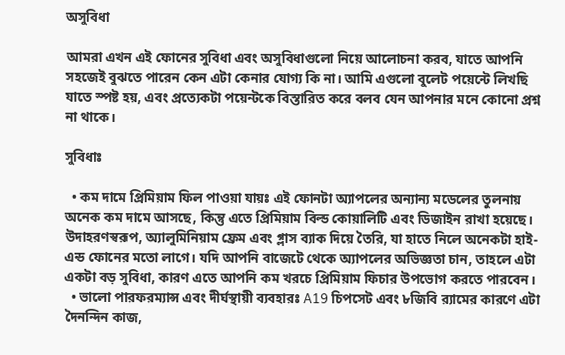অসুবিধা

আমরা এখন এই ফোনের সুবিধা এবং অসুবিধাগুলো নিয়ে আলোচনা করব, যাতে আপনি সহজেই বুঝতে পারেন কেন এটা কেনার যোগ্য কি না। আমি এগুলো বুলেট পয়েন্টে লিখছি যাতে স্পষ্ট হয়, এবং প্রত্যেকটা পয়েন্টকে বিস্তারিত করে বলব যেন আপনার মনে কোনো প্রশ্ন না থাকে।

সুবিধাঃ

  • কম দামে প্রিমিয়াম ফিল পাওয়া যায়ঃ এই ফোনটা অ্যাপলের অন্যান্য মডেলের তুলনায় অনেক কম দামে আসছে, কিন্তু এতে প্রিমিয়াম বিল্ড কোয়ালিটি এবং ডিজাইন রাখা হয়েছে। উদাহরণস্বরূপ, অ্যালুমিনিয়াম ফ্রেম এবং গ্লাস ব্যাক দিয়ে তৈরি, যা হাতে নিলে অনেকটা হাই-এন্ড ফোনের মতো লাগে। যদি আপনি বাজেটে থেকে অ্যাপলের অভিজ্ঞতা চান, তাহলে এটা একটা বড় সুবিধা, কারণ এতে আপনি কম খরচে প্রিমিয়াম ফিচার উপভোগ করতে পারবেন।
  • ভালো পারফরম্যান্স এবং দীর্ঘস্থায়ী ব্যবহারঃ A19 চিপসেট এবং ৮জিবি র‍্যামের কারণে এটা দৈনন্দিন কাজ,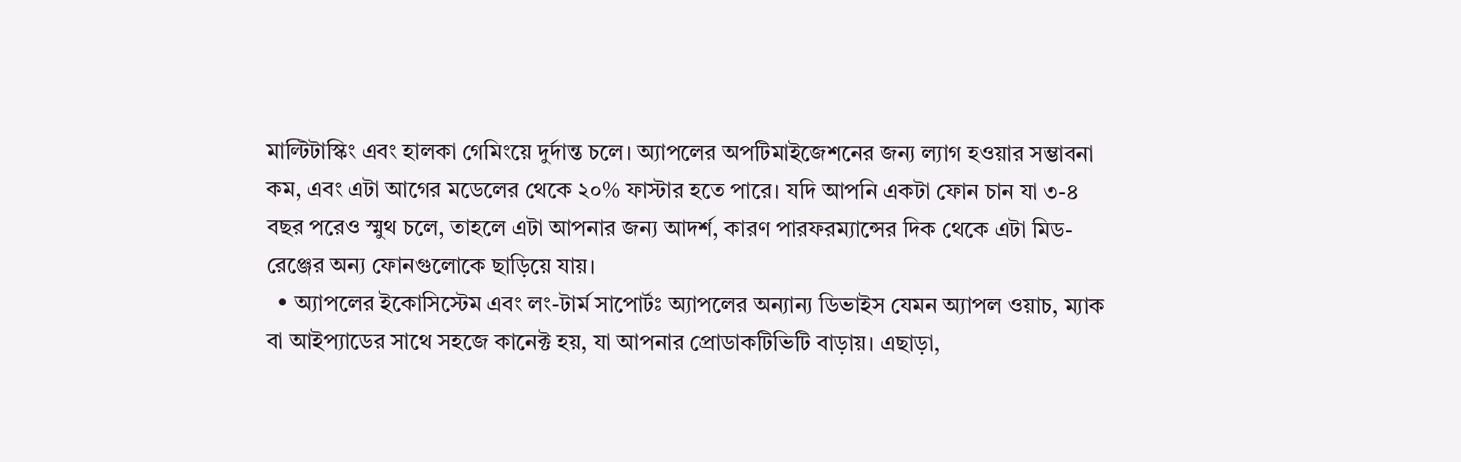মাল্টিটাস্কিং এবং হালকা গেমিংয়ে দুর্দান্ত চলে। অ্যাপলের অপটিমাইজেশনের জন্য ল্যাগ হওয়ার সম্ভাবনা কম, এবং এটা আগের মডেলের থেকে ২০% ফাস্টার হতে পারে। যদি আপনি একটা ফোন চান যা ৩-৪ বছর পরেও স্মুথ চলে, তাহলে এটা আপনার জন্য আদর্শ, কারণ পারফরম্যান্সের দিক থেকে এটা মিড-রেঞ্জের অন্য ফোনগুলোকে ছাড়িয়ে যায়।
  • অ্যাপলের ইকোসিস্টেম এবং লং-টার্ম সাপোর্টঃ অ্যাপলের অন্যান্য ডিভাইস যেমন অ্যাপল ওয়াচ, ম্যাক বা আইপ্যাডের সাথে সহজে কানেক্ট হয়, যা আপনার প্রোডাকটিভিটি বাড়ায়। এছাড়া,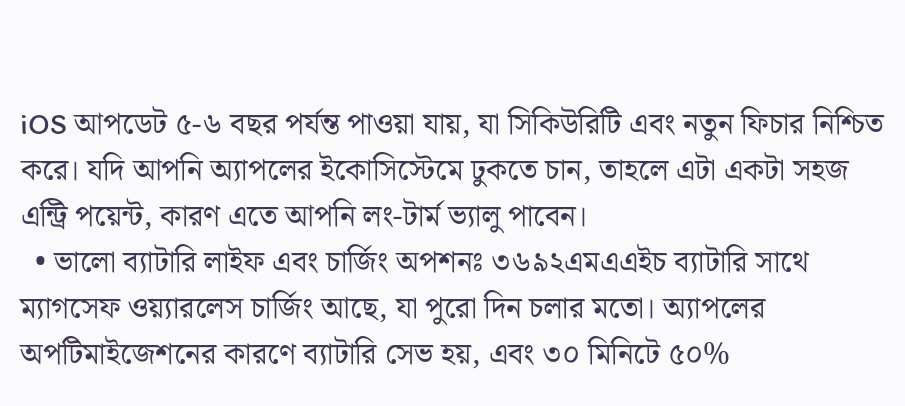iOS আপডেট ৫-৬ বছর পর্যন্ত পাওয়া যায়, যা সিকিউরিটি এবং নতুন ফিচার নিশ্চিত করে। যদি আপনি অ্যাপলের ইকোসিস্টেমে ঢুকতে চান, তাহলে এটা একটা সহজ এন্ট্রি পয়েন্ট, কারণ এতে আপনি লং-টার্ম ভ্যালু পাবেন।
  • ভালো ব্যাটারি লাইফ এবং চার্জিং অপশনঃ ৩৬৯২এমএএইচ ব্যাটারি সাথে ম্যাগসেফ ওয়্যারলেস চার্জিং আছে, যা পুরো দিন চলার মতো। অ্যাপলের অপটিমাইজেশনের কারণে ব্যাটারি সেভ হয়, এবং ৩০ মিনিটে ৫০%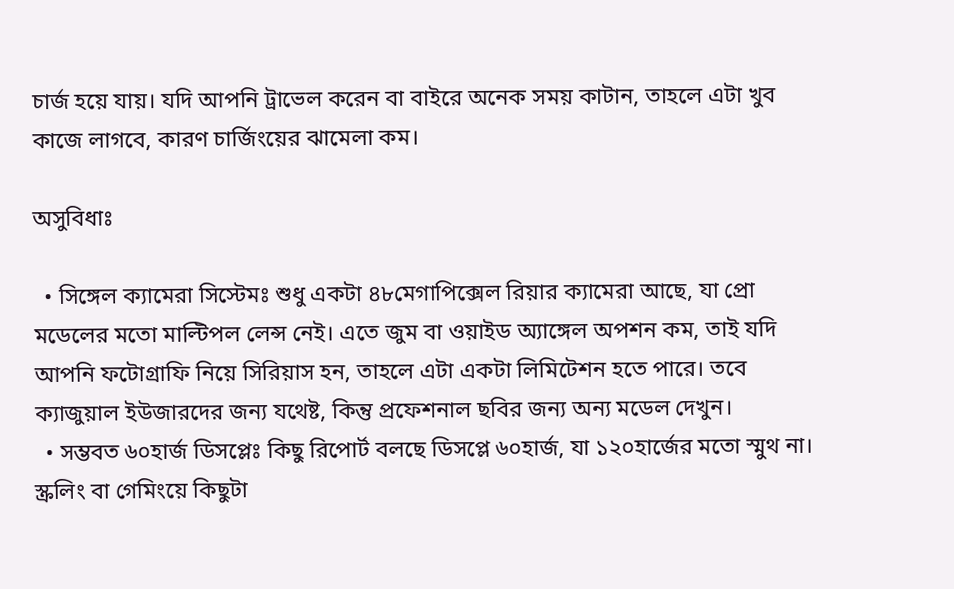চার্জ হয়ে যায়। যদি আপনি ট্রাভেল করেন বা বাইরে অনেক সময় কাটান, তাহলে এটা খুব কাজে লাগবে, কারণ চার্জিংয়ের ঝামেলা কম।

অসুবিধাঃ

  • সিঙ্গেল ক্যামেরা সিস্টেমঃ শুধু একটা ৪৮মেগাপিক্সেল রিয়ার ক্যামেরা আছে, যা প্রো মডেলের মতো মাল্টিপল লেন্স নেই। এতে জুম বা ওয়াইড অ্যাঙ্গেল অপশন কম, তাই যদি আপনি ফটোগ্রাফি নিয়ে সিরিয়াস হন, তাহলে এটা একটা লিমিটেশন হতে পারে। তবে ক্যাজুয়াল ইউজারদের জন্য যথেষ্ট, কিন্তু প্রফেশনাল ছবির জন্য অন্য মডেল দেখুন।
  • সম্ভবত ৬০হার্জ ডিসপ্লেঃ কিছু রিপোর্ট বলছে ডিসপ্লে ৬০হার্জ, যা ১২০হার্জের মতো স্মুথ না। স্ক্রলিং বা গেমিংয়ে কিছুটা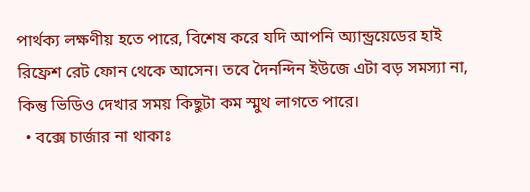পার্থক্য লক্ষণীয় হতে পারে, বিশেষ করে যদি আপনি অ্যান্ড্রয়েডের হাই রিফ্রেশ রেট ফোন থেকে আসেন। তবে দৈনন্দিন ইউজে এটা বড় সমস্যা না, কিন্তু ভিডিও দেখার সময় কিছুটা কম স্মুথ লাগতে পারে।
  • বক্সে চার্জার না থাকাঃ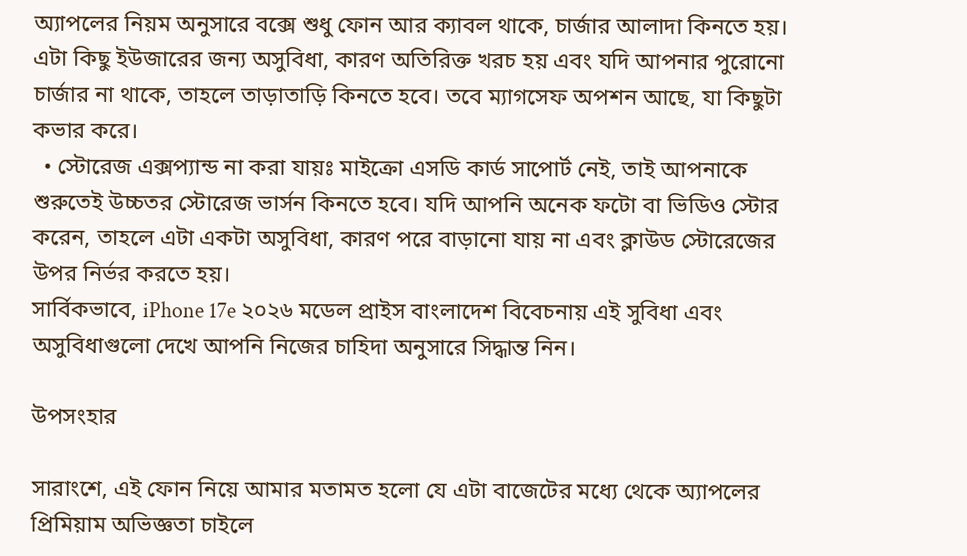অ্যাপলের নিয়ম অনুসারে বক্সে শুধু ফোন আর ক্যাবল থাকে, চার্জার আলাদা কিনতে হয়। এটা কিছু ইউজারের জন্য অসুবিধা, কারণ অতিরিক্ত খরচ হয় এবং যদি আপনার পুরোনো চার্জার না থাকে, তাহলে তাড়াতাড়ি কিনতে হবে। তবে ম্যাগসেফ অপশন আছে, যা কিছুটা কভার করে।
  • স্টোরেজ এক্সপ্যান্ড না করা যায়ঃ মাইক্রো এসডি কার্ড সাপোর্ট নেই, তাই আপনাকে শুরুতেই উচ্চতর স্টোরেজ ভার্সন কিনতে হবে। যদি আপনি অনেক ফটো বা ভিডিও স্টোর করেন, তাহলে এটা একটা অসুবিধা, কারণ পরে বাড়ানো যায় না এবং ক্লাউড স্টোরেজের উপর নির্ভর করতে হয়।
সার্বিকভাবে, iPhone 17e ২০২৬ মডেল প্রাইস বাংলাদেশ বিবেচনায় এই সুবিধা এবং অসুবিধাগুলো দেখে আপনি নিজের চাহিদা অনুসারে সিদ্ধান্ত নিন।

উপসংহার

সারাংশে, এই ফোন নিয়ে আমার মতামত হলো যে এটা বাজেটের মধ্যে থেকে অ্যাপলের প্রিমিয়াম অভিজ্ঞতা চাইলে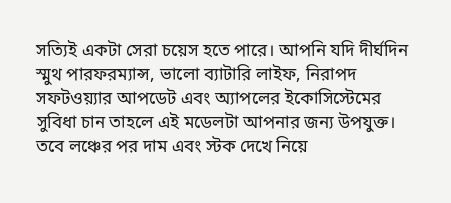সত্যিই একটা সেরা চয়েস হতে পারে। আপনি যদি দীর্ঘদিন স্মুথ পারফরম্যান্স, ভালো ব্যাটারি লাইফ, নিরাপদ সফটওয়্যার আপডেট এবং অ্যাপলের ইকোসিস্টেমের সুবিধা চান তাহলে এই মডেলটা আপনার জন্য উপযুক্ত। তবে লঞ্চের পর দাম এবং স্টক দেখে নিয়ে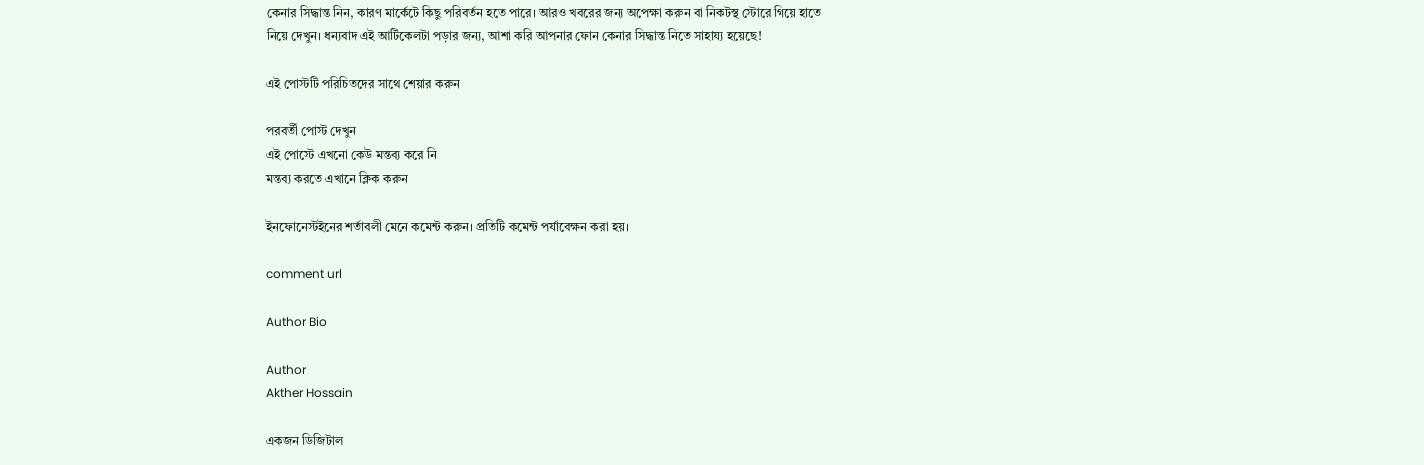কেনার সিদ্ধান্ত নিন, কারণ মার্কেটে কিছু পরিবর্তন হতে পারে। আরও খবরের জন্য অপেক্ষা করুন বা নিকটস্থ স্টোরে গিয়ে হাতে নিয়ে দেখুন। ধন্যবাদ এই আর্টিকেলটা পড়ার জন্য, আশা করি আপনার ফোন কেনার সিদ্ধান্ত নিতে সাহায্য হয়েছে!

এই পোস্টটি পরিচিতদের সাথে শেয়ার করুন

পরবর্তী পোস্ট দেখুন
এই পোস্টে এখনো কেউ মন্তব্য করে নি
মন্তব্য করতে এখানে ক্লিক করুন

ইনফোনেস্টইনের শর্তাবলী মেনে কমেন্ট করুন। প্রতিটি কমেন্ট পর্যাবেক্ষন করা হয়।

comment url

Author Bio

Author
Akther Hossain

একজন ডিজিটাল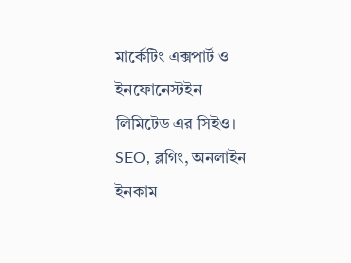মার্কেটিং এক্সপার্ট ও ইনফোনেস্টইন লিমিটেড এর সিইও। SEO, ব্লগিং, অনলাইন ইনকাম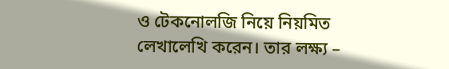ও টেকনোলজি নিয়ে নিয়মিত লেখালেখি করেন। তার লক্ষ্য –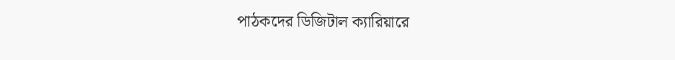পাঠকদের ডিজিটাল ক্যারিয়ারে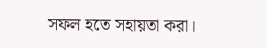সফল হতে সহায়তা করা।